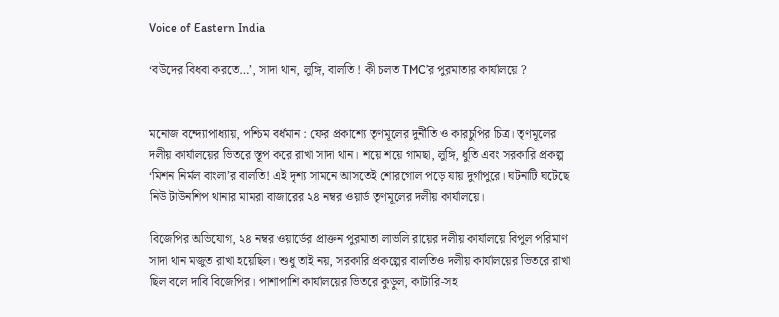Voice of Eastern India

‘বউদের বিধবা করতে…’, সাদা থান, লুঙ্গি, বালতি ! কী চলত TMC’র পুরমাতার কার্যালয়ে ?


মনোজ বন্দ্যোপাধ্যায়, পশ্চিম বর্ধমান : ফের প্রকাশ্যে তৃণমূলের দুর্নীতি ও কারচুপির চিত্র। তৃণমূলের দলীয় কার্যালয়ের ভিতরে স্তূপ করে রাখা সাদা থান। শয়ে শয়ে গামছা, লুঙ্গি, ধুতি এবং সরকারি প্রকল্প ‘মিশন নির্মল বাংলা’র বালতি! এই দৃশ্য সামনে আসতেই শোরগোল পড়ে যায় দুর্গাপুরে। ঘটনাটি ঘটেছে নিউ টাউনশিপ থানার মামরা বাজারের ২৪ নম্বর ওয়ার্ড তৃণমূলের দলীয় কার্যালয়ে।

বিজেপির অভিযোগ, ২৪ নম্বর ওয়ার্ডের প্রাক্তন পুরমাতা লাভলি রায়ের দলীয় কার্যালয়ে বিপুল পরিমাণ সাদা থান মজুত রাখা হয়েছিল। শুধু তাই নয়, সরকারি প্রকল্পের বালতিও দলীয় কার্যালয়ের ভিতরে রাখা ছিল বলে দাবি বিজেপির। পাশাপাশি কার্যালয়ের ভিতরে কুড়ুল, কাটারি-সহ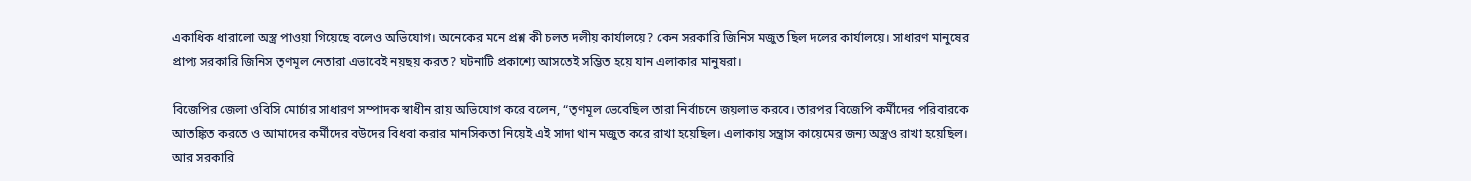একাধিক ধারালো অস্ত্র পাওয়া গিয়েছে বলেও অভিযোগ। অনেকের মনে প্রশ্ন কী চলত দলীয় কার্যালয়ে? কেন সরকারি জিনিস মজুত ছিল দলের কার্যালয়ে। সাধারণ মানুষের প্রাপ্য সরকারি জিনিস তৃণমূল নেতারা এভাবেই নয়ছয় করত? ঘটনাটি প্রকাশ্যে আসতেই সম্ভিত হয়ে যান এলাকার মানুষরা।

বিজেপির জেলা ওবিসি মোর্চার সাধারণ সম্পাদক স্বাধীন রায় অভিযোগ করে বলেন, “তৃণমূল ভেবেছিল তারা নির্বাচনে জয়লাভ করবে। তারপর বিজেপি কর্মীদের পরিবারকে আতঙ্কিত করতে ও আমাদের কর্মীদের বউদের বিধবা করার মানসিকতা নিয়েই এই সাদা থান মজুত করে রাখা হয়েছিল। এলাকায় সন্ত্রাস কায়েমের জন্য অস্ত্রও রাখা হয়েছিল। আর সরকারি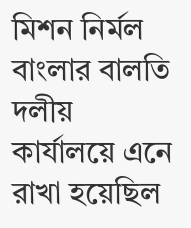মিশন নির্মল বাংলার বালতি দলীয় কার্যালয়ে এনে রাখা হয়েছিল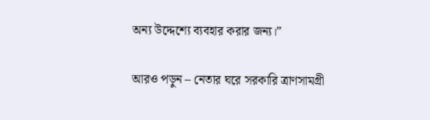অন্য উদ্দেশ্যে ব্যবহার করার জন্য।”

আরও পড়ুন – নেতার ঘরে সরকারি ত্রাণসামগ্রী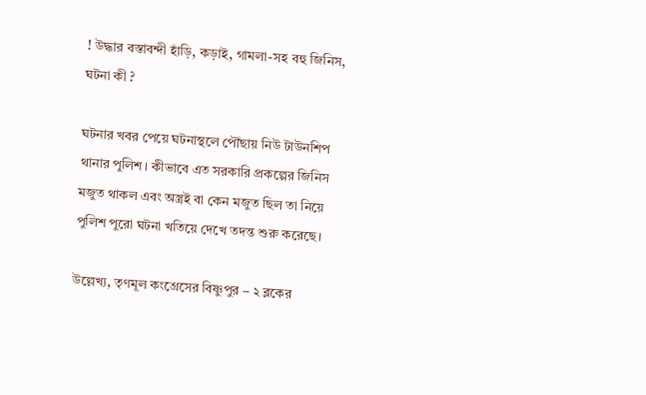! উদ্ধার বস্তাবন্দী হাঁড়ি, কড়াই, গামলা-সহ বহু জিনিস, ঘটনা কী ?

ঘটনার খবর পেয়ে ঘটনাস্থলে পৌঁছায় নিউ টাউনশিপ থানার পুলিশ। কীভাবে এত সরকারি প্রকল্পের জিনিস মজুত থাকল এবং অস্ত্রই বা কেন মজুত ছিল তা নিয়ে পুলিশ পুরো ঘটনা খতিয়ে দেখে তদন্ত শুরু করেছে।

উল্লেখ্য, তৃণমূল কংগ্রেসের বিষ্ণুপুর – ২ ব্লকের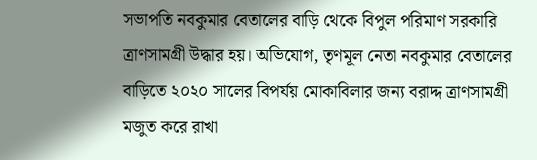সভাপতি নবকুমার বেতালের বাড়ি থেকে বিপুল পরিমাণ সরকারি ত্রাণসামগ্রী উদ্ধার হয়। অভিযোগ, তৃণমূল নেতা নবকুমার বেতালের বাড়িতে ২০২০ সালের বিপর্যয় মোকাবিলার জন্য বরাদ্দ ত্রাণসামগ্রী মজুত করে রাখা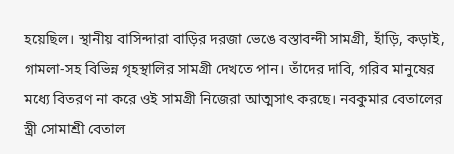হয়েছিল। স্থানীয় বাসিন্দারা বাড়ির দরজা ভেঙে বস্তাবন্দী সামগ্রী, হাঁড়ি, কড়াই, গামলা-সহ বিভিন্ন গৃহস্থালির সামগ্রী দেখতে পান। তাঁদের দাবি, গরিব মানুষের মধ্যে বিতরণ না করে ওই সামগ্রী নিজেরা আত্মসাৎ করছে। নবকুমার বেতালের স্ত্রী সোমাশ্রী বেতাল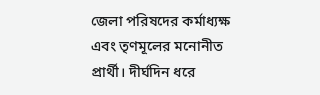জেলা পরিষদের কর্মাধ্যক্ষ এবং তৃণমূলের মনোনীত প্রার্থী। দীর্ঘদিন ধরে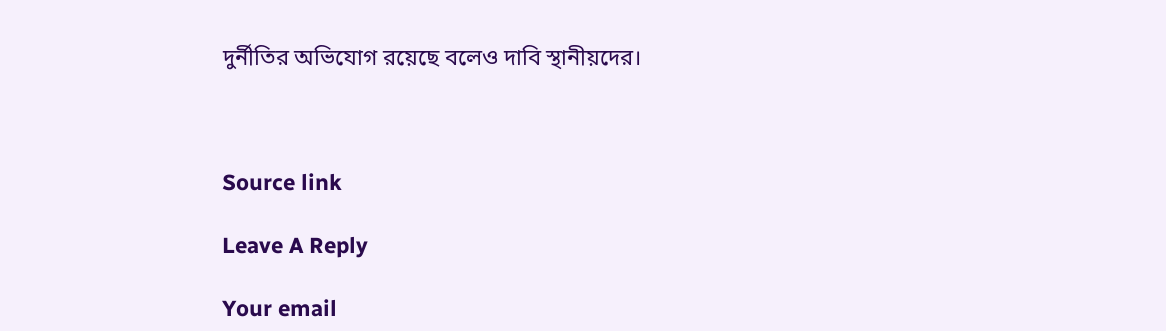দুর্নীতির অভিযোগ রয়েছে বলেও দাবি স্থানীয়দের।



Source link

Leave A Reply

Your email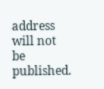address will not be published.